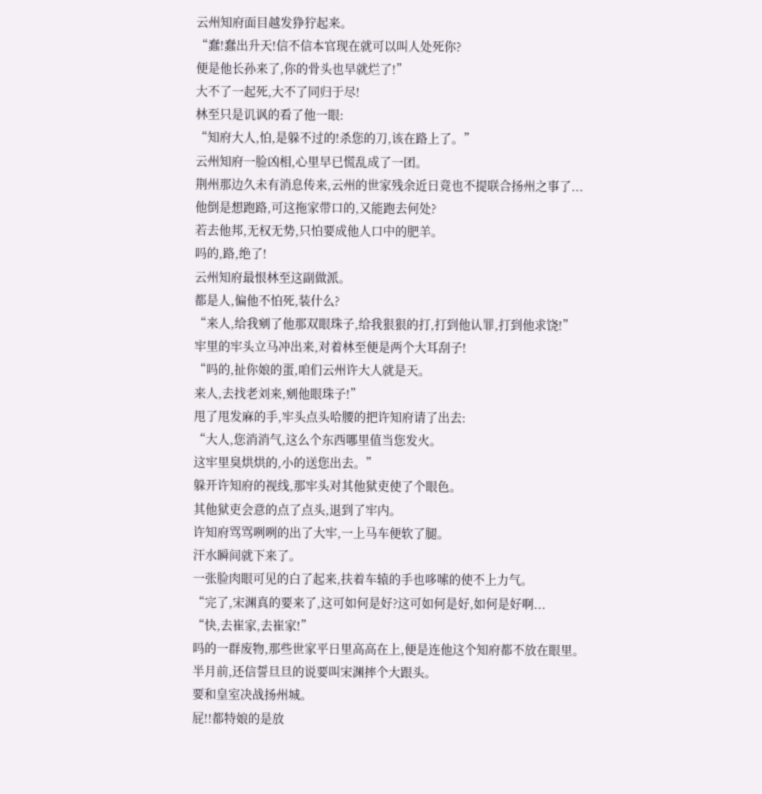云州知府面目越发狰狞起来。
“蠢!蠢出升天!信不信本官现在就可以叫人处死你?
便是他长孙来了,你的骨头也早就烂了!”
大不了一起死,大不了同归于尽!
林至只是讥讽的看了他一眼:
“知府大人,怕,是躲不过的!杀您的刀,该在路上了。”
云州知府一脸凶相,心里早已慌乱成了一团。
荆州那边久未有消息传来,云州的世家残余近日竟也不提联合扬州之事了...
他倒是想跑路,可这拖家带口的,又能跑去何处?
若去他邦,无权无势,只怕要成他人口中的肥羊。
吗的,路,绝了!
云州知府最恨林至这副做派。
都是人,偏他不怕死,装什么?
“来人,给我剜了他那双眼珠子,给我狠狠的打,打到他认罪,打到他求饶!”
牢里的牢头立马冲出来,对着林至便是两个大耳刮子!
“吗的,扯你娘的蛋,咱们云州许大人就是天。
来人,去找老刘来,剜他眼珠子!”
甩了甩发麻的手,牢头点头哈腰的把许知府请了出去:
“大人,您消消气,这么个东西哪里值当您发火。
这牢里臭烘烘的,小的送您出去。”
躲开许知府的视线,那牢头对其他狱吏使了个眼色。
其他狱吏会意的点了点头,退到了牢内。
许知府骂骂咧咧的出了大牢,一上马车便软了腿。
汗水瞬间就下来了。
一张脸肉眼可见的白了起来,扶着车辕的手也哆嗦的使不上力气。
“完了,宋渊真的要来了,这可如何是好?这可如何是好,如何是好啊...
“快,去崔家,去崔家!”
吗的一群废物,那些世家平日里高高在上,便是连他这个知府都不放在眼里。
半月前,还信誓旦旦的说要叫宋渊摔个大跟头。
要和皇室决战扬州城。
屁!!都特娘的是放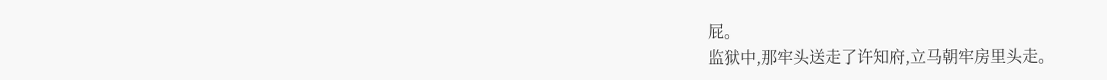屁。
监狱中,那牢头送走了许知府,立马朝牢房里头走。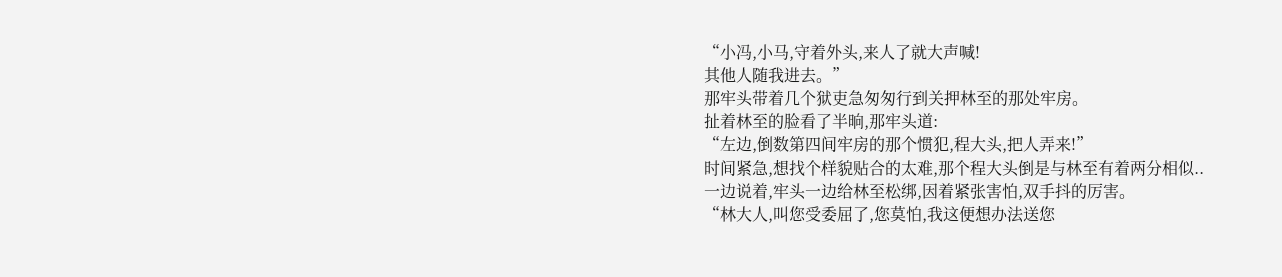“小冯,小马,守着外头,来人了就大声喊!
其他人随我进去。”
那牢头带着几个狱吏急匆匆行到关押林至的那处牢房。
扯着林至的脸看了半晌,那牢头道:
“左边,倒数第四间牢房的那个惯犯,程大头,把人弄来!”
时间紧急,想找个样貌贴合的太难,那个程大头倒是与林至有着两分相似..
一边说着,牢头一边给林至松绑,因着紧张害怕,双手抖的厉害。
“林大人,叫您受委屈了,您莫怕,我这便想办法送您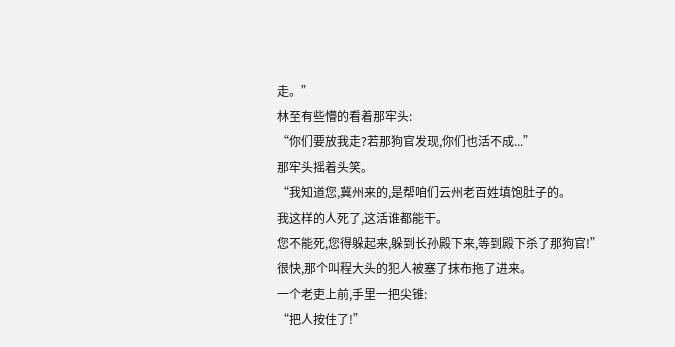走。”
林至有些懵的看着那牢头:
“你们要放我走?若那狗官发现,你们也活不成...”
那牢头摇着头笑。
“我知道您,冀州来的,是帮咱们云州老百姓填饱肚子的。
我这样的人死了,这活谁都能干。
您不能死,您得躲起来,躲到长孙殿下来,等到殿下杀了那狗官!”
很快,那个叫程大头的犯人被塞了抹布拖了进来。
一个老吏上前,手里一把尖锥:
“把人按住了!”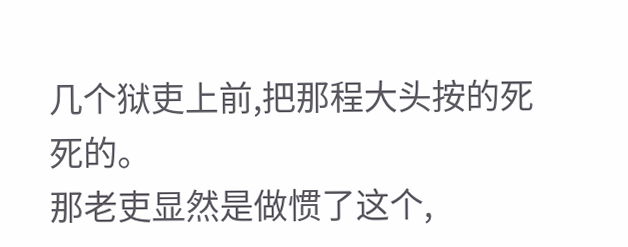几个狱吏上前,把那程大头按的死死的。
那老吏显然是做惯了这个,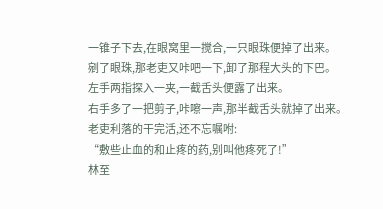一锥子下去,在眼窝里一搅合,一只眼珠便掉了出来。
剜了眼珠,那老吏又咔吧一下,卸了那程大头的下巴。
左手两指探入一夹,一截舌头便露了出来。
右手多了一把剪子,咔嚓一声,那半截舌头就掉了出来。
老吏利落的干完活,还不忘嘱咐:
“敷些止血的和止疼的药,别叫他疼死了!”
林至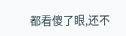都看傻了眼,还不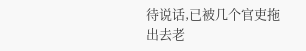待说话,已被几个官吏拖出去老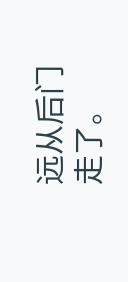远从后门走了。